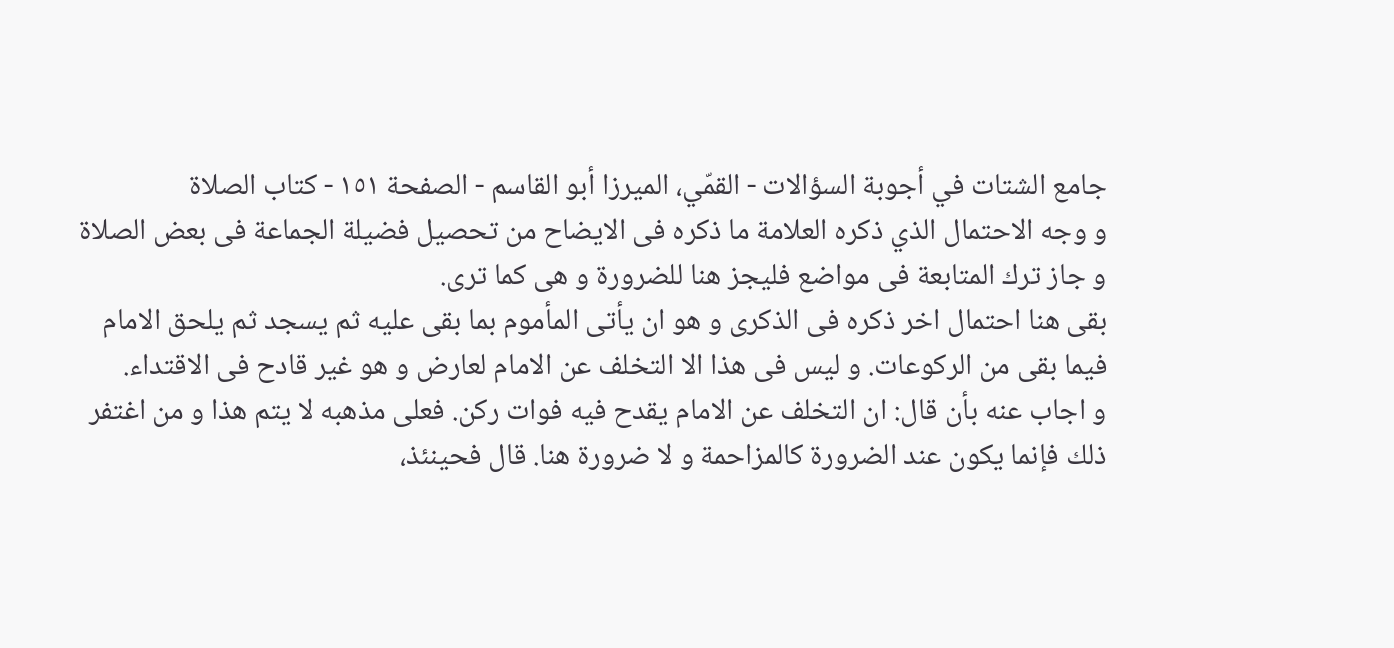جامع الشتات في أجوبة السؤالات - القمّي، الميرزا أبو القاسم - الصفحة ١٥١ - كتاب الصلاة
و وجه الاحتمال الذي ذكره العلامة ما ذكره فى الايضاح من تحصيل فضيلة الجماعة فى بعض الصلاة و جاز ترك المتابعة فى مواضع فليجز هنا للضرورة و هى كما ترى.
بقى هنا احتمال اخر ذكره فى الذكرى و هو ان يأتى المأموم بما بقى عليه ثم يسجد ثم يلحق الامام فيما بقى من الركوعات. و ليس فى هذا الا التخلف عن الامام لعارض و هو غير قادح فى الاقتداء.
و اجاب عنه بأن قال: ان التخلف عن الامام يقدح فيه فوات ركن. فعلى مذهبه لا يتم هذا و من اغتفر ذلك فإنما يكون عند الضرورة كالمزاحمة و لا ضرورة هنا. قال فحينئذ،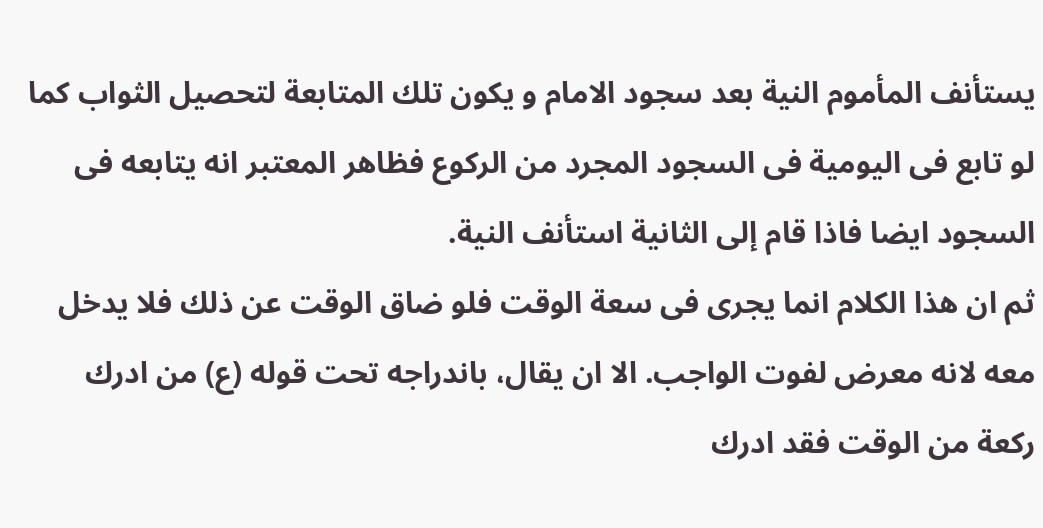يستأنف المأموم النية بعد سجود الامام و يكون تلك المتابعة لتحصيل الثواب كما لو تابع فى اليومية فى السجود المجرد من الركوع فظاهر المعتبر انه يتابعه فى السجود ايضا فاذا قام إلى الثانية استأنف النية.
ثم ان هذا الكلام انما يجرى فى سعة الوقت فلو ضاق الوقت عن ذلك فلا يدخل معه لانه معرض لفوت الواجب. الا ان يقال، باندراجه تحت قوله (ع) من ادرك ركعة من الوقت فقد ادرك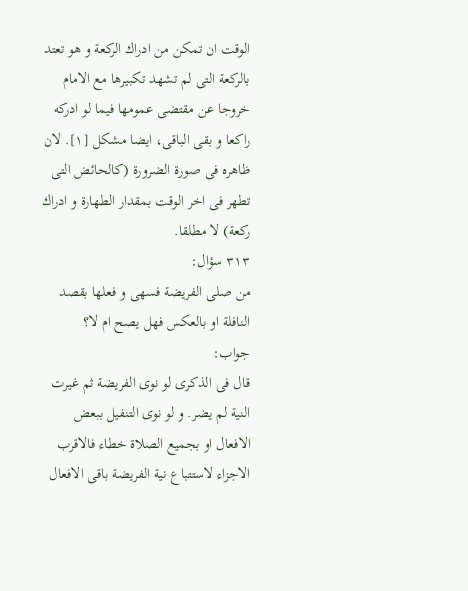الوقت ان تمكن من ادراك الركعة و هو تعتد بالركعة التى لم تشهد تكبيرها مع الامام خروجا عن مقتضى عمومها فيما لو ادركه راكعا و بقى الباقى، ايضا مشكل [١]. لان ظاهره فى صورة الضرورة (كالحائض التى تطهر فى اخر الوقت بمقدار الطهارة و ادراك ركعة) لا مطلقا.
٣١٣ سؤال:
من صلى الفريضة فسهى و فعلها بقصد النافلة او بالعكس فهل يصح ام لا؟
جواب:
قال فى الذكرى لو نوى الفريضة ثم غيرت النية لم يضر. و لو نوى التنفيل ببعض الافعال او بجميع الصلاة خطاء فالاقرب الاجزاء لاستتباع نية الفريضة باقى الافعال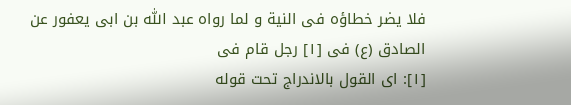فلا يضر خطاؤه فى النية و لما رواه عبد اللّٰه بن ابى يعفور عن الصادق (ع) فى [١] رجل قام فى
[١]: اى القول بالاندراج تحت قوله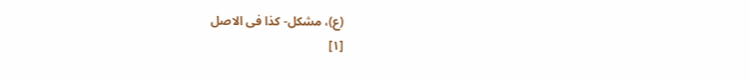(ع)، مشكل- كذا فى الاصل
[١]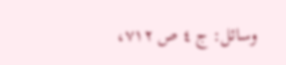وسائل: ج ٤ ص ٧١٢،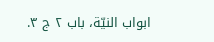ابواب النيّة، باب ٢ ج ٣.